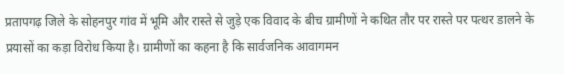प्रतापगढ़ जिले के सोहनपुर गांव में भूमि और रास्ते से जुड़े एक विवाद के बीच ग्रामीणों ने कथित तौर पर रास्ते पर पत्थर डालने के प्रयासों का कड़ा विरोध किया है। ग्रामीणों का कहना है कि सार्वजनिक आवागमन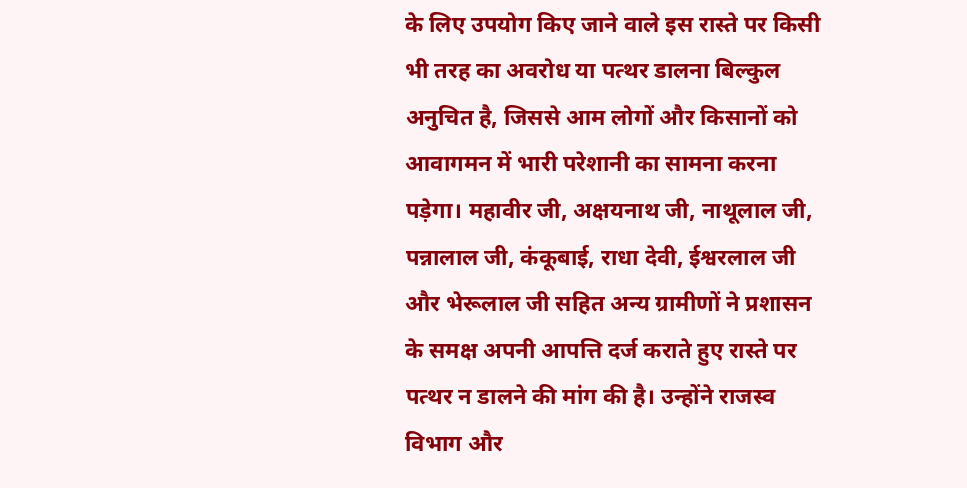के लिए उपयोग किए जाने वाले इस रास्ते पर किसी भी तरह का अवरोध या पत्थर डालना बिल्कुल अनुचित है, जिससे आम लोगों और किसानों को आवागमन में भारी परेशानी का सामना करना पड़ेगा। महावीर जी, अक्षयनाथ जी, नाथूलाल जी, पन्नालाल जी, कंकूबाई, राधा देवी, ईश्वरलाल जी और भेरूलाल जी सहित अन्य ग्रामीणों ने प्रशासन के समक्ष अपनी आपत्ति दर्ज कराते हुए रास्ते पर पत्थर न डालने की मांग की है। उन्होंने राजस्व विभाग और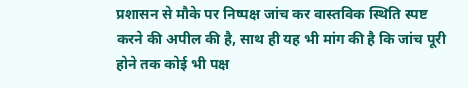प्रशासन से मौके पर निष्पक्ष जांच कर वास्तविक स्थिति स्पष्ट करने की अपील की है, साथ ही यह भी मांग की है कि जांच पूरी होने तक कोई भी पक्ष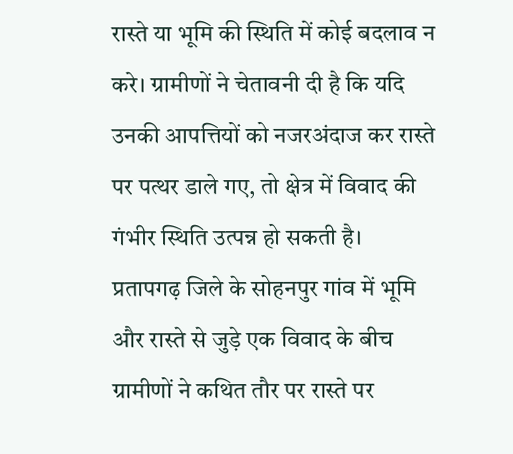रास्ते या भूमि की स्थिति में कोई बदलाव न करे। ग्रामीणों ने चेतावनी दी है कि यदि उनकी आपत्तियों को नजरअंदाज कर रास्ते पर पत्थर डाले गए, तो क्षेत्र में विवाद की गंभीर स्थिति उत्पन्न हो सकती है।
प्रतापगढ़ जिले के सोहनपुर गांव में भूमि और रास्ते से जुड़े एक विवाद के बीच ग्रामीणों ने कथित तौर पर रास्ते पर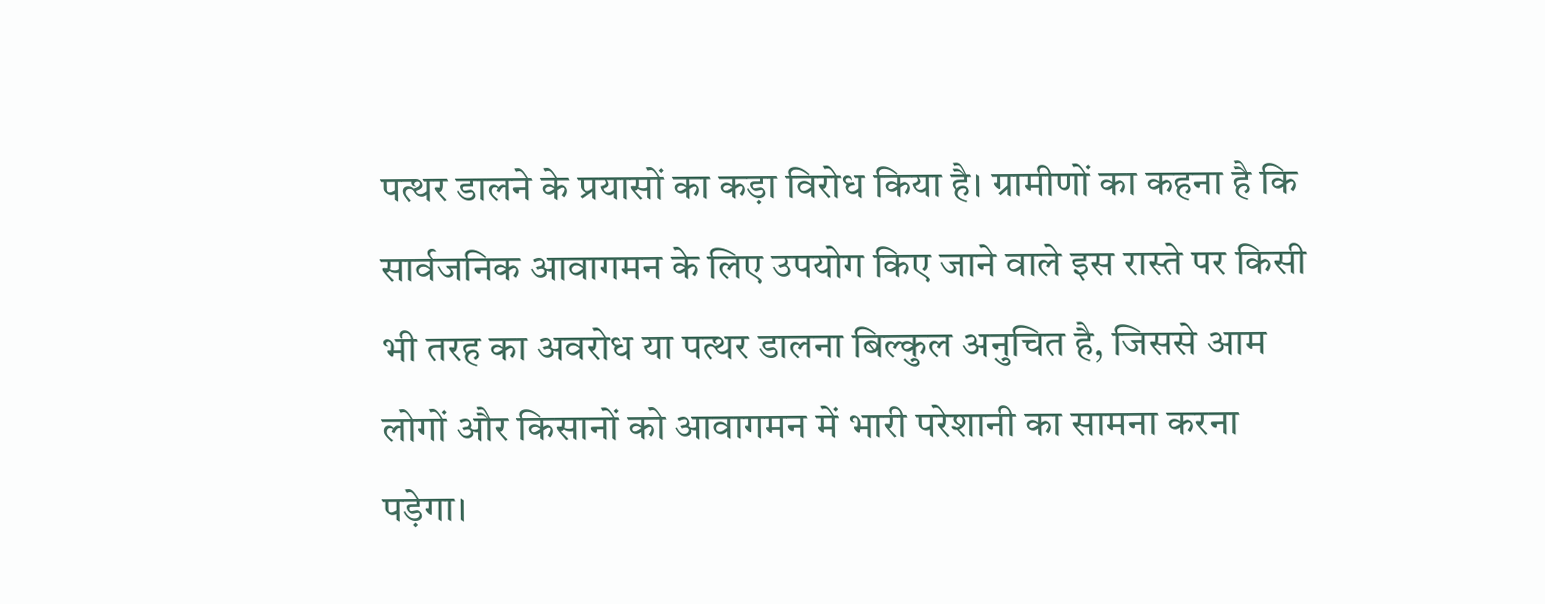पत्थर डालने के प्रयासों का कड़ा विरोध किया है। ग्रामीणों का कहना है कि सार्वजनिक आवागमन के लिए उपयोग किए जाने वाले इस रास्ते पर किसी भी तरह का अवरोध या पत्थर डालना बिल्कुल अनुचित है, जिससे आम लोगों और किसानों को आवागमन में भारी परेशानी का सामना करना पड़ेगा।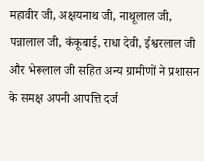महावीर जी, अक्षयनाथ जी, नाथूलाल जी, पन्नालाल जी, कंकूबाई, राधा देवी, ईश्वरलाल जी और भेरूलाल जी सहित अन्य ग्रामीणों ने प्रशासन के समक्ष अपनी आपत्ति दर्ज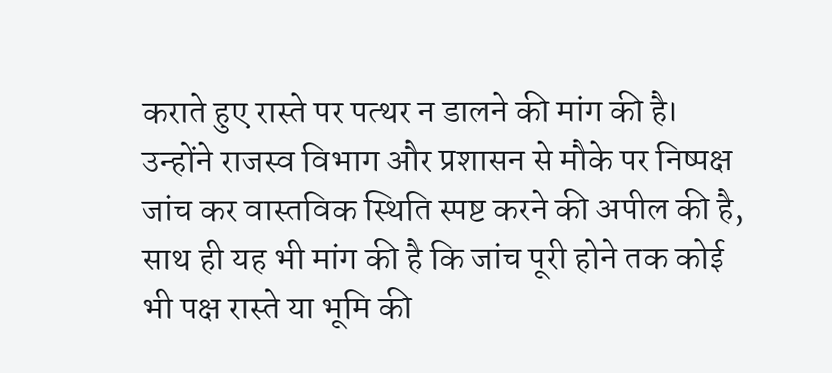कराते हुए रास्ते पर पत्थर न डालने की मांग की है। उन्होंने राजस्व विभाग और प्रशासन से मौके पर निष्पक्ष जांच कर वास्तविक स्थिति स्पष्ट करने की अपील की है, साथ ही यह भी मांग की है कि जांच पूरी होने तक कोई भी पक्ष रास्ते या भूमि की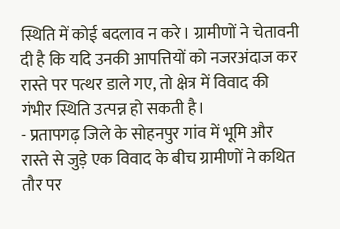स्थिति में कोई बदलाव न करे। ग्रामीणों ने चेतावनी दी है कि यदि उनकी आपत्तियों को नजरअंदाज कर रास्ते पर पत्थर डाले गए, तो क्षेत्र में विवाद की गंभीर स्थिति उत्पन्न हो सकती है।
- प्रतापगढ़ जिले के सोहनपुर गांव में भूमि और रास्ते से जुड़े एक विवाद के बीच ग्रामीणों ने कथित तौर पर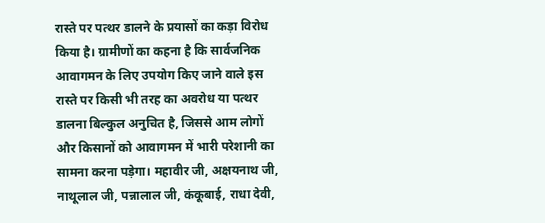रास्ते पर पत्थर डालने के प्रयासों का कड़ा विरोध किया है। ग्रामीणों का कहना है कि सार्वजनिक आवागमन के लिए उपयोग किए जाने वाले इस रास्ते पर किसी भी तरह का अवरोध या पत्थर डालना बिल्कुल अनुचित है, जिससे आम लोगों और किसानों को आवागमन में भारी परेशानी का सामना करना पड़ेगा। महावीर जी, अक्षयनाथ जी, नाथूलाल जी, पन्नालाल जी, कंकूबाई, राधा देवी,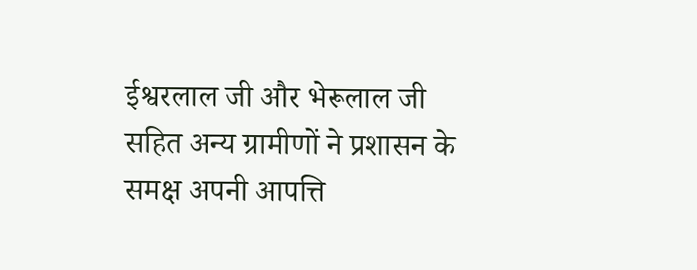ईश्वरलाल जी और भेरूलाल जी सहित अन्य ग्रामीणों ने प्रशासन के समक्ष अपनी आपत्ति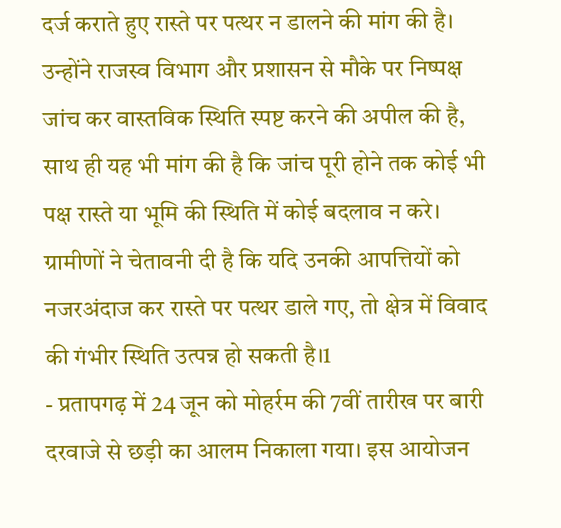दर्ज कराते हुए रास्ते पर पत्थर न डालने की मांग की है। उन्होंने राजस्व विभाग और प्रशासन से मौके पर निष्पक्ष जांच कर वास्तविक स्थिति स्पष्ट करने की अपील की है, साथ ही यह भी मांग की है कि जांच पूरी होने तक कोई भी पक्ष रास्ते या भूमि की स्थिति में कोई बदलाव न करे। ग्रामीणों ने चेतावनी दी है कि यदि उनकी आपत्तियों को नजरअंदाज कर रास्ते पर पत्थर डाले गए, तो क्षेत्र में विवाद की गंभीर स्थिति उत्पन्न हो सकती है।1
- प्रतापगढ़ में 24 जून को मोहर्रम की 7वीं तारीख पर बारी दरवाजे से छड़ी का आलम निकाला गया। इस आयोजन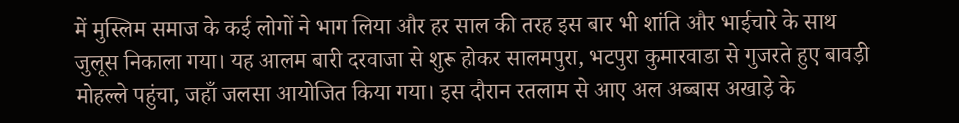में मुस्लिम समाज के कई लोगों ने भाग लिया और हर साल की तरह इस बार भी शांति और भाईचारे के साथ जुलूस निकाला गया। यह आलम बारी दरवाजा से शुरू होकर सालमपुरा, भटपुरा कुमारवाडा से गुजरते हुए बावड़ी मोहल्ले पहुंचा, जहाँ जलसा आयोजित किया गया। इस दौरान रतलाम से आए अल अब्बास अखाड़े के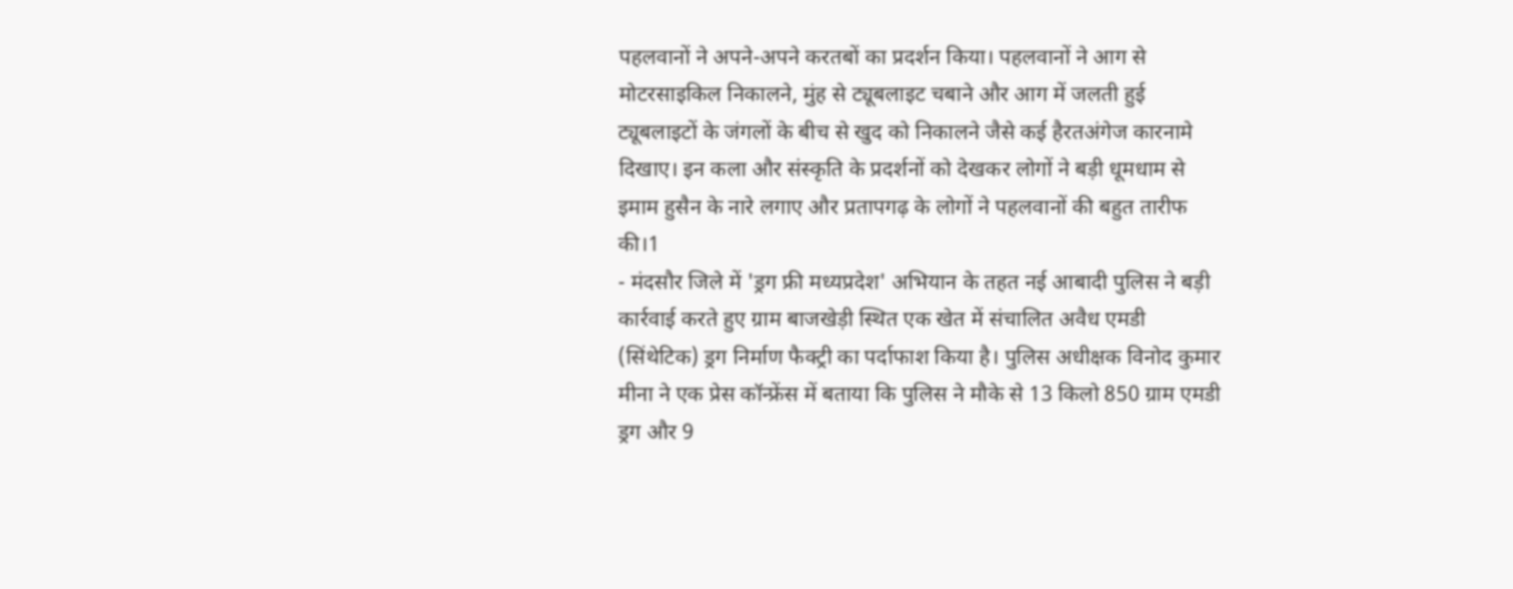पहलवानों ने अपने-अपने करतबों का प्रदर्शन किया। पहलवानों ने आग से मोटरसाइकिल निकालने, मुंह से ट्यूबलाइट चबाने और आग में जलती हुई ट्यूबलाइटों के जंगलों के बीच से खुद को निकालने जैसे कई हैरतअंगेज कारनामे दिखाए। इन कला और संस्कृति के प्रदर्शनों को देखकर लोगों ने बड़ी धूमधाम से इमाम हुसैन के नारे लगाए और प्रतापगढ़ के लोगों ने पहलवानों की बहुत तारीफ की।1
- मंदसौर जिले में 'ड्रग फ्री मध्यप्रदेश' अभियान के तहत नई आबादी पुलिस ने बड़ी कार्रवाई करते हुए ग्राम बाजखेड़ी स्थित एक खेत में संचालित अवैध एमडी (सिंथेटिक) ड्रग निर्माण फैक्ट्री का पर्दाफाश किया है। पुलिस अधीक्षक विनोद कुमार मीना ने एक प्रेस कॉन्फ्रेंस में बताया कि पुलिस ने मौके से 13 किलो 850 ग्राम एमडी ड्रग और 9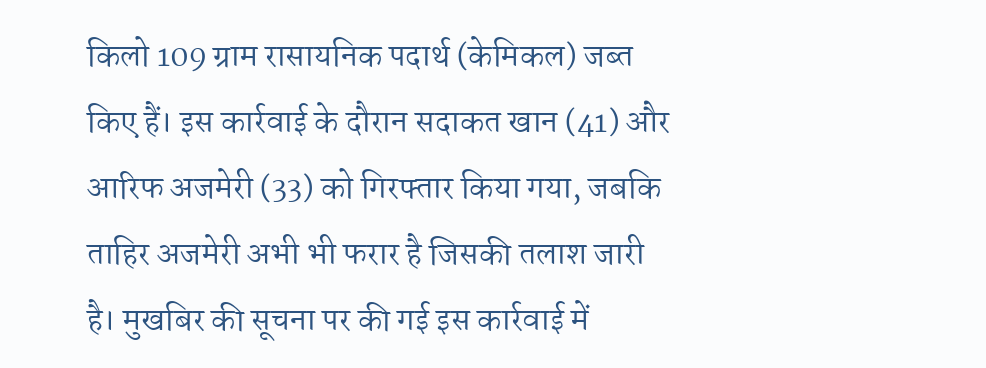किलो 109 ग्राम रासायनिक पदार्थ (केमिकल) जब्त किए हैं। इस कार्रवाई के दौरान सदाकत खान (41) और आरिफ अजमेरी (33) को गिरफ्तार किया गया, जबकि ताहिर अजमेरी अभी भी फरार है जिसकी तलाश जारी है। मुखबिर की सूचना पर की गई इस कार्रवाई में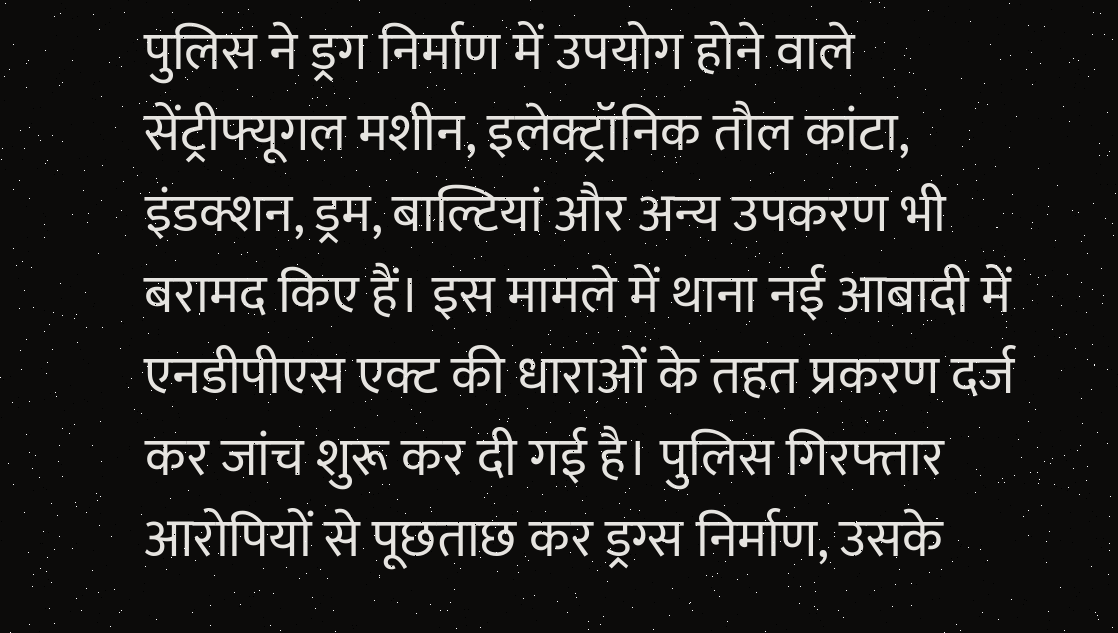पुलिस ने ड्रग निर्माण में उपयोग होने वाले सेंट्रीफ्यूगल मशीन, इलेक्ट्रॉनिक तौल कांटा, इंडक्शन, ड्रम, बाल्टियां और अन्य उपकरण भी बरामद किए हैं। इस मामले में थाना नई आबादी में एनडीपीएस एक्ट की धाराओं के तहत प्रकरण दर्ज कर जांच शुरू कर दी गई है। पुलिस गिरफ्तार आरोपियों से पूछताछ कर ड्रग्स निर्माण, उसके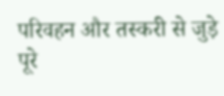परिवहन और तस्करी से जुड़े पूरे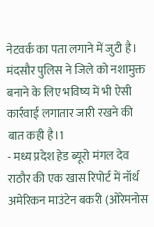नेटवर्क का पता लगाने में जुटी है। मंदसौर पुलिस ने जिले को नशामुक्त बनाने के लिए भविष्य में भी ऐसी कार्रवाई लगातार जारी रखने की बात कही है।1
- मध्य प्रदेश हेड ब्यूरो मंगल देव राठौर की एक खास रिपोर्ट में नॉर्थ अमेरिकन माउंटेन बकरी (ओरेमनोस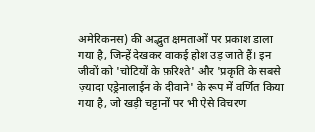अमेरिकनस) की अद्भुत क्षमताओं पर प्रकाश डाला गया है, जिन्हें देखकर वाकई होश उड़ जाते हैं। इन जीवों को 'चोटियों के फ़रिश्ते' और 'प्रकृति के सबसे ज़्यादा एड्रेनालाईन के दीवाने' के रूप में वर्णित किया गया है, जो खड़ी चट्टानों पर भी ऐसे विचरण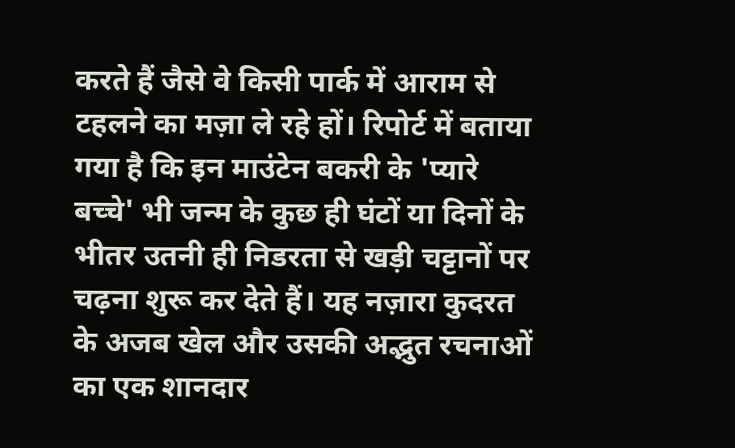करते हैं जैसे वे किसी पार्क में आराम से टहलने का मज़ा ले रहे हों। रिपोर्ट में बताया गया है कि इन माउंटेन बकरी के 'प्यारे बच्चे' भी जन्म के कुछ ही घंटों या दिनों के भीतर उतनी ही निडरता से खड़ी चट्टानों पर चढ़ना शुरू कर देते हैं। यह नज़ारा कुदरत के अजब खेल और उसकी अद्भुत रचनाओं का एक शानदार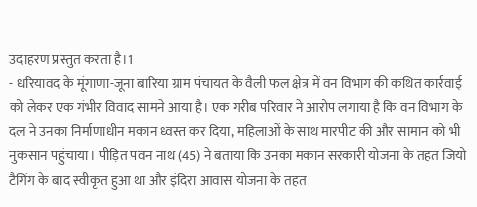उदाहरण प्रस्तुत करता है।1
- धरियावद के मूंगाणा-जूना बारिया ग्राम पंचायत के वैली फल क्षेत्र में वन विभाग की कथित कार्रवाई को लेकर एक गंभीर विवाद सामने आया है। एक गरीब परिवार ने आरोप लगाया है कि वन विभाग के दल ने उनका निर्माणाधीन मकान ध्वस्त कर दिया, महिलाओं के साथ मारपीट की और सामान को भी नुकसान पहुंचाया। पीड़ित पवन नाथ (45) ने बताया कि उनका मकान सरकारी योजना के तहत जियो टैगिंग के बाद स्वीकृत हुआ था और इंदिरा आवास योजना के तहत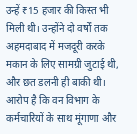उन्हें ₹15 हजार की किस्त भी मिली थी। उन्होंने दो वर्षों तक अहमदाबाद में मजदूरी करके मकान के लिए सामग्री जुटाई थी, और छत डलनी ही बाकी थी। आरोप है कि वन विभाग के कर्मचारियों के साथ मूंगाणा और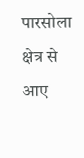पारसोला क्षेत्र से आए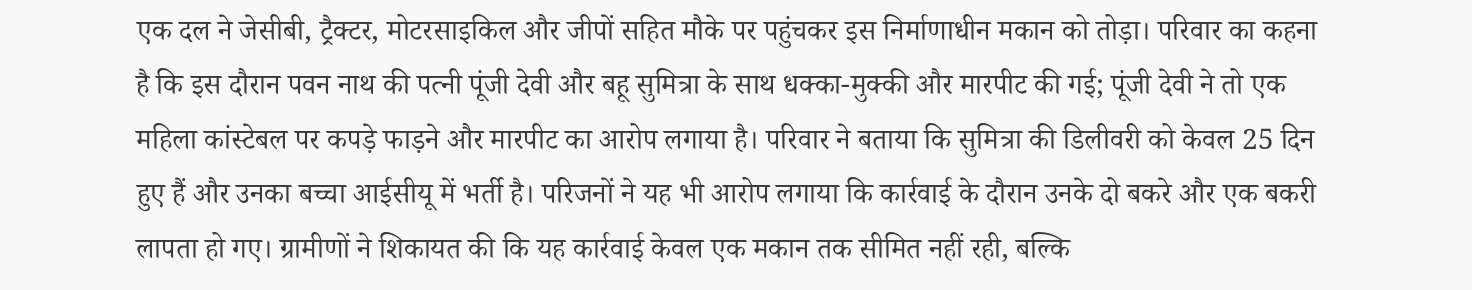एक दल ने जेसीबी, ट्रैक्टर, मोटरसाइकिल और जीपों सहित मौके पर पहुंचकर इस निर्माणाधीन मकान को तोड़ा। परिवार का कहना है कि इस दौरान पवन नाथ की पत्नी पूंजी देवी और बहू सुमित्रा के साथ धक्का-मुक्की और मारपीट की गई; पूंजी देवी ने तो एक महिला कांस्टेबल पर कपड़े फाड़ने और मारपीट का आरोप लगाया है। परिवार ने बताया कि सुमित्रा की डिलीवरी को केवल 25 दिन हुए हैं और उनका बच्चा आईसीयू में भर्ती है। परिजनों ने यह भी आरोप लगाया कि कार्रवाई के दौरान उनके दो बकरे और एक बकरी लापता हो गए। ग्रामीणों ने शिकायत की कि यह कार्रवाई केवल एक मकान तक सीमित नहीं रही, बल्कि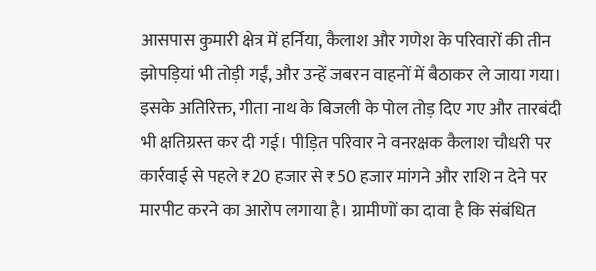आसपास कुमारी क्षेत्र में हर्निया, कैलाश और गणेश के परिवारों की तीन झोपड़ियां भी तोड़ी गईं, और उन्हें जबरन वाहनों में बैठाकर ले जाया गया। इसके अतिरिक्त, गीता नाथ के बिजली के पोल तोड़ दिए गए और तारबंदी भी क्षतिग्रस्त कर दी गई। पीड़ित परिवार ने वनरक्षक कैलाश चौधरी पर कार्रवाई से पहले ₹20 हजार से ₹50 हजार मांगने और राशि न देने पर मारपीट करने का आरोप लगाया है। ग्रामीणों का दावा है कि संबंधित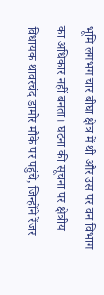भूमि लगभग चार बीघा क्षेत्र में थी और उस पर वन विभाग का अधिकार नहीं बनता। घटना की सूचना पर क्षेत्रीय विधायक थावरचंद डामोर मौके पर पहुंचे, जिन्होंने रेंजर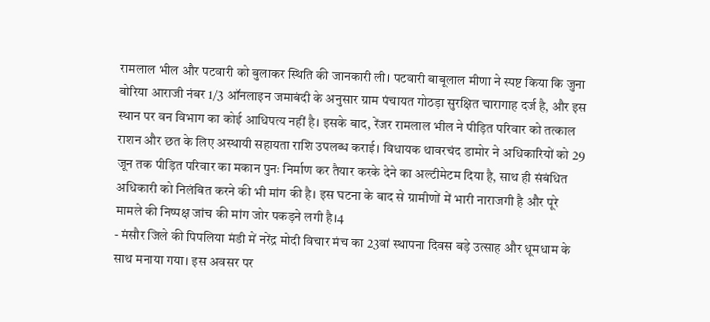रामलाल भील और पटवारी को बुलाकर स्थिति की जानकारी ली। पटवारी बाबूलाल मीणा ने स्पष्ट किया कि जुना बोरिया आराजी नंबर 1/3 ऑनलाइन जमाबंदी के अनुसार ग्राम पंचायत गोठड़ा सुरक्षित चारागाह दर्ज है, और इस स्थान पर वन विभाग का कोई आधिपत्य नहीं है। इसके बाद, रेंजर रामलाल भील ने पीड़ित परिवार को तत्काल राशन और छत के लिए अस्थायी सहायता राशि उपलब्ध कराई। विधायक थावरचंद डामोर ने अधिकारियों को 29 जून तक पीड़ित परिवार का मकान पुनः निर्माण कर तैयार करके देने का अल्टीमेटम दिया है, साथ ही संबंधित अधिकारी को निलंबित करने की भी मांग की है। इस घटना के बाद से ग्रामीणों में भारी नाराजगी है और पूरे मामले की निष्पक्ष जांच की मांग जोर पकड़ने लगी है।4
- मंसौर जिले की पिपलिया मंडी में नरेंद्र मोदी विचार मंच का 23वां स्थापना दिवस बड़े उत्साह और धूमधाम के साथ मनाया गया। इस अवसर पर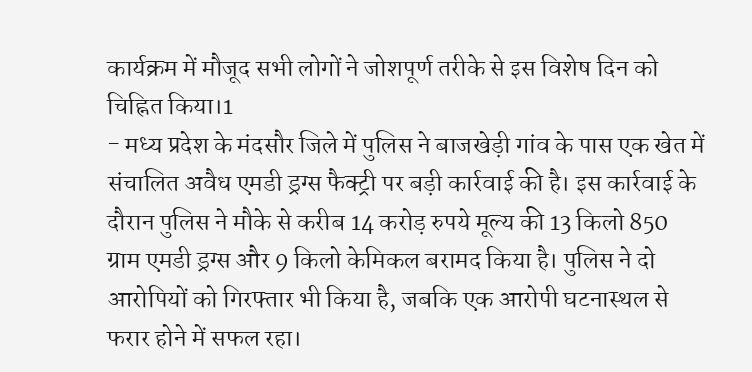कार्यक्रम में मौजूद सभी लोगों ने जोशपूर्ण तरीके से इस विशेष दिन को चिह्नित किया।1
- मध्य प्रदेश के मंदसौर जिले में पुलिस ने बाजखेड़ी गांव के पास एक खेत में संचालित अवैध एमडी ड्रग्स फैक्ट्री पर बड़ी कार्रवाई की है। इस कार्रवाई के दौरान पुलिस ने मौके से करीब 14 करोड़ रुपये मूल्य की 13 किलो 850 ग्राम एमडी ड्रग्स और 9 किलो केमिकल बरामद किया है। पुलिस ने दो आरोपियों को गिरफ्तार भी किया है, जबकि एक आरोपी घटनास्थल से फरार होने में सफल रहा।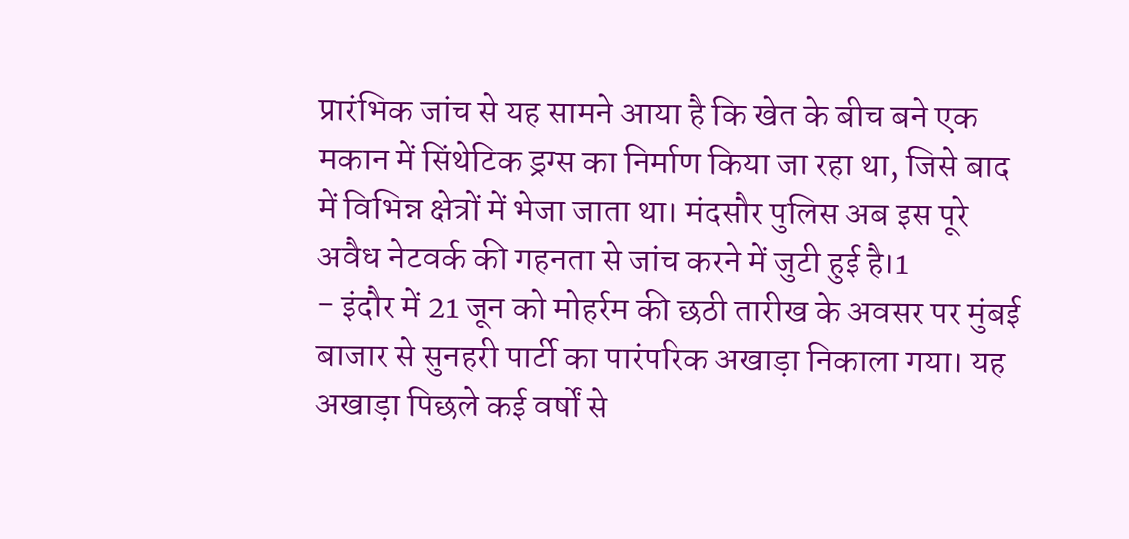प्रारंभिक जांच से यह सामने आया है कि खेत के बीच बने एक मकान में सिंथेटिक ड्रग्स का निर्माण किया जा रहा था, जिसे बाद में विभिन्न क्षेत्रों में भेजा जाता था। मंदसौर पुलिस अब इस पूरे अवैध नेटवर्क की गहनता से जांच करने में जुटी हुई है।1
- इंदौर में 21 जून को मोहर्रम की छठी तारीख के अवसर पर मुंबई बाजार से सुनहरी पार्टी का पारंपरिक अखाड़ा निकाला गया। यह अखाड़ा पिछले कई वर्षों से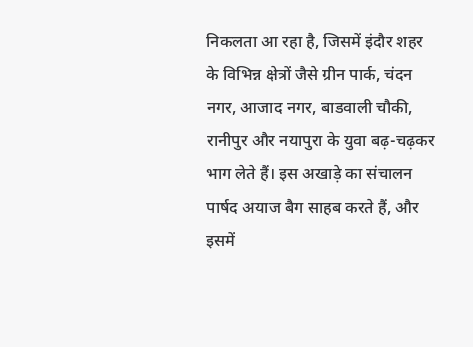निकलता आ रहा है, जिसमें इंदौर शहर के विभिन्न क्षेत्रों जैसे ग्रीन पार्क, चंदन नगर, आजाद नगर, बाडवाली चौकी, रानीपुर और नयापुरा के युवा बढ़-चढ़कर भाग लेते हैं। इस अखाड़े का संचालन पार्षद अयाज बैग साहब करते हैं, और इसमें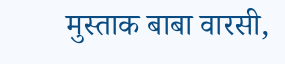मुस्ताक बाबा वारसी,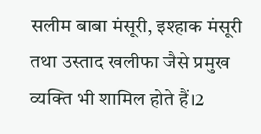सलीम बाबा मंसूरी, इश्हाक मंसूरी तथा उस्ताद खलीफा जैसे प्रमुख व्यक्ति भी शामिल होते हैं।2